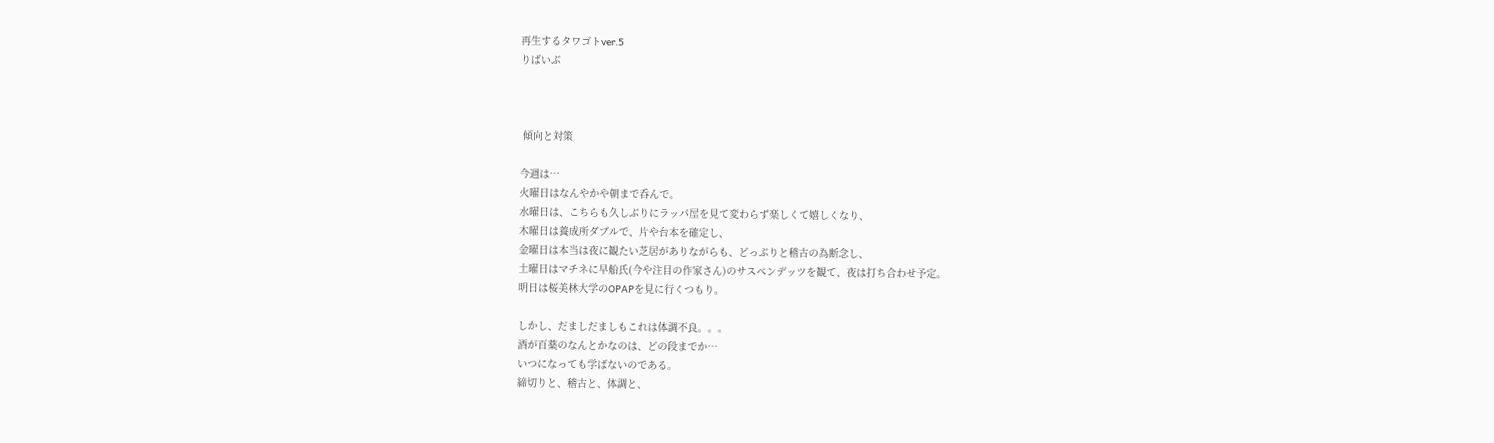再生するタワゴトver.5
りばいぶ



 傾向と対策

今週は…
火曜日はなんやかや朝まで呑んで。
水曜日は、こちらも久しぶりにラッパ屋を見て変わらず楽しくて嬉しくなり、
木曜日は養成所ダブルで、片や台本を確定し、
金曜日は本当は夜に観たい芝居がありながらも、どっぷりと稽古の為断念し、
土曜日はマチネに早船氏(今や注目の作家さん)のサスペンデッツを観て、夜は打ち合わせ予定。
明日は桜美林大学のOPAPを見に行くつもり。

しかし、だましだましもこれは体調不良。。。
酒が百薬のなんとかなのは、どの段までか…
いつになっても学ばないのである。
締切りと、稽古と、体調と、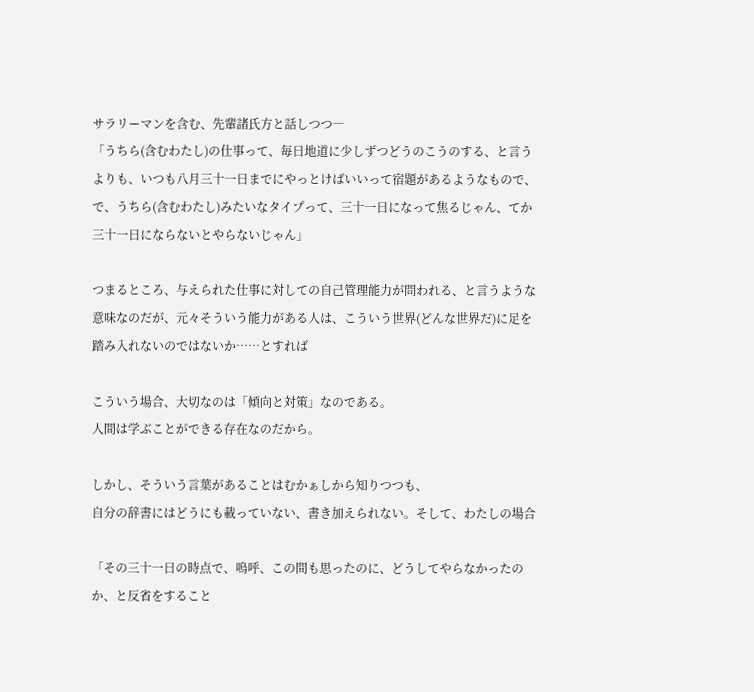サラリーマンを含む、先輩諸氏方と話しつつ―
「うちら(含むわたし)の仕事って、毎日地道に少しずつどうのこうのする、と言うよりも、いつも八月三十一日までにやっとけばいいって宿題があるようなもので、で、うちら(含むわたし)みたいなタイプって、三十一日になって焦るじゃん、てか三十一日にならないとやらないじゃん」

つまるところ、与えられた仕事に対しての自己管理能力が問われる、と言うような意味なのだが、元々そういう能力がある人は、こういう世界(どんな世界だ)に足を踏み入れないのではないか……とすれば

こういう場合、大切なのは「傾向と対策」なのである。
人間は学ぶことができる存在なのだから。

しかし、そういう言葉があることはむかぁしから知りつつも、
自分の辞書にはどうにも載っていない、書き加えられない。そして、わたしの場合

「その三十一日の時点で、嗚呼、この間も思ったのに、どうしてやらなかったのか、と反省をすること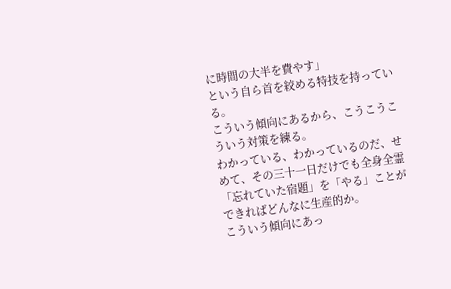に時間の大半を費やす」
という自ら首を絞める特技を持っている。
こういう傾向にあるから、こうこうこういう対策を練る。
わかっている、わかっているのだ、せめて、その三十一日だけでも全身全霊「忘れていた宿題」を「やる」ことができればどんなに生産的か。
こういう傾向にあっ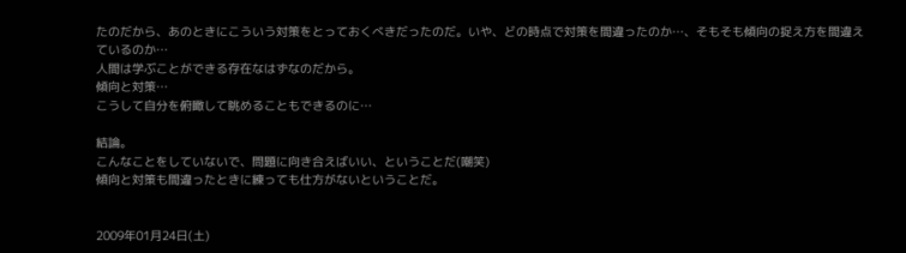たのだから、あのときにこういう対策をとっておくべきだったのだ。いや、どの時点で対策を間違ったのか…、そもそも傾向の捉え方を間違えているのか…
人間は学ぶことができる存在なはずなのだから。
傾向と対策…
こうして自分を俯瞰して眺めることもできるのに…

結論。
こんなことをしていないで、問題に向き合えばいい、ということだ(嘲笑)
傾向と対策も間違ったときに練っても仕方がないということだ。


2009年01月24日(土)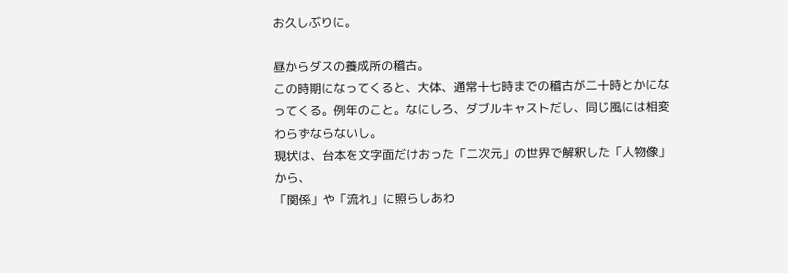お久しぶりに。

昼からダスの養成所の稽古。
この時期になってくると、大体、通常十七時までの稽古が二十時とかになってくる。例年のこと。なにしろ、ダブルキャストだし、同じ風には相変わらずならないし。
現状は、台本を文字面だけおった「二次元」の世界で解釈した「人物像」
から、
「関係」や「流れ」に照らしあわ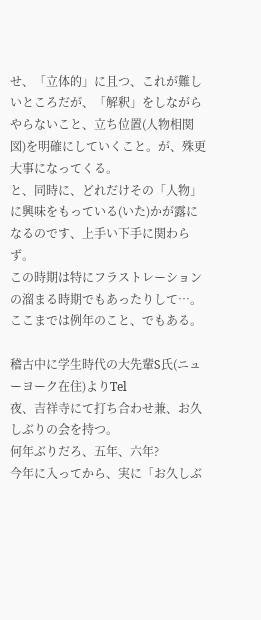せ、「立体的」に且つ、これが難しいところだが、「解釈」をしながらやらないこと、立ち位置(人物相関図)を明確にしていくこと。が、殊更大事になってくる。
と、同時に、どれだけその「人物」に興味をもっている(いた)かが露になるのです、上手い下手に関わらず。
この時期は特にフラストレーションの溜まる時期でもあったりして…。
ここまでは例年のこと、でもある。

稽古中に学生時代の大先輩S氏(ニューヨーク在住)よりTel
夜、吉祥寺にて打ち合わせ兼、お久しぶりの会を持つ。
何年ぶりだろ、五年、六年?
今年に入ってから、実に「お久しぶ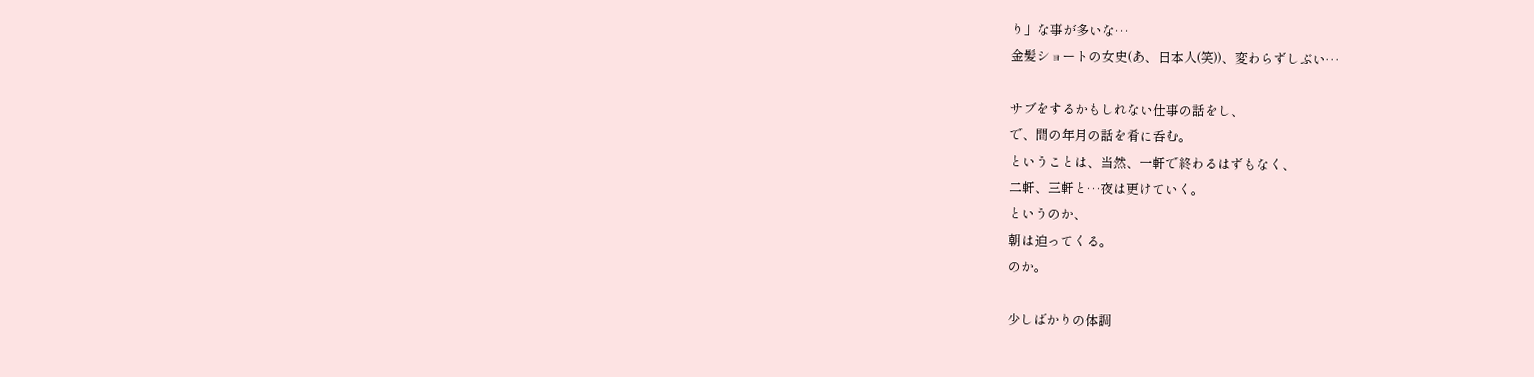り」な事が多いな…
金髪ショートの女史(あ、日本人(笑))、変わらずしぶい…

サブをするかもしれない仕事の話をし、
で、間の年月の話を肴に呑む。
ということは、当然、一軒で終わるはずもなく、
二軒、三軒と…夜は更けていく。
というのか、
朝は迫ってくる。
のか。

少しばかりの体調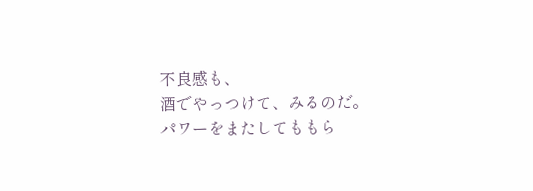不良感も、
酒でやっつけて、みるのだ。
パワーをまたしてももら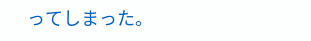ってしまった。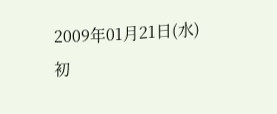2009年01月21日(水)
初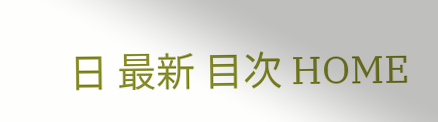日 最新 目次 HOME